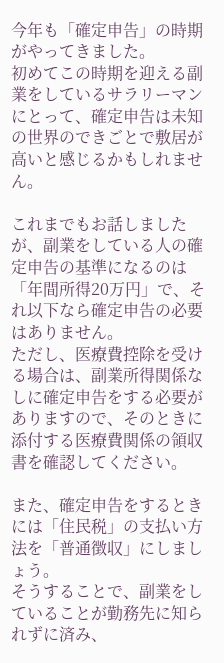今年も「確定申告」の時期がやってきました。
初めてこの時期を迎える副業をしているサラリーマンにとって、確定申告は未知の世界のできごとで敷居が高いと感じるかもしれません。

これまでもお話しましたが、副業をしている人の確定申告の基準になるのは「年間所得20万円」で、それ以下なら確定申告の必要はありません。
ただし、医療費控除を受ける場合は、副業所得関係なしに確定申告をする必要がありますので、そのときに添付する医療費関係の領収書を確認してください。

また、確定申告をするときには「住民税」の支払い方法を「普通徴収」にしましょう。
そうすることで、副業をしていることが勤務先に知られずに済み、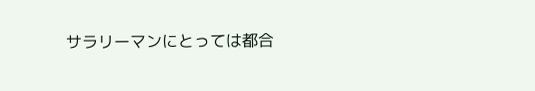サラリーマンにとっては都合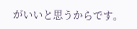がいいと思うからです。